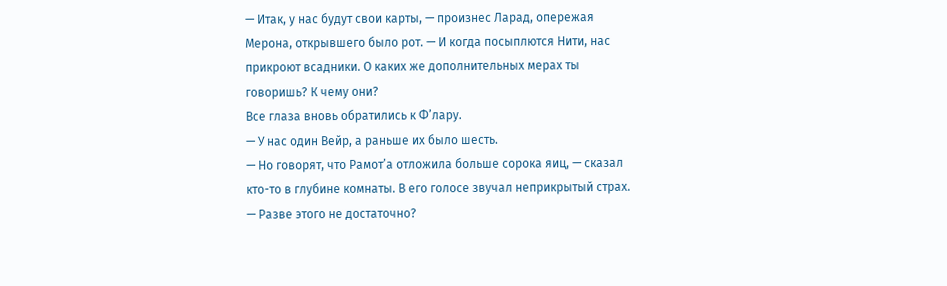— Итак, у нас будут свои карты, — произнес Ларад, опережая Мерона, открывшего было рот. — И когда посыплются Нити, нас прикроют всадники. О каких же дополнительных мерах ты говоришь? К чему они?
Все глаза вновь обратились к Ф’лару.
— У нас один Вейр, а раньше их было шесть.
— Но говорят, что Рамот’а отложила больше сорока яиц, — сказал кто-то в глубине комнаты. В его голосе звучал неприкрытый страх. — Разве этого не достаточно?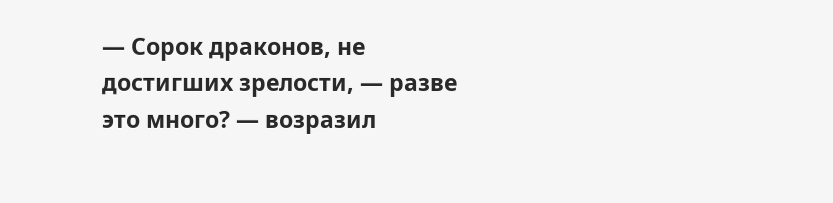— Сорок драконов, не достигших зрелости, — разве это много? — возразил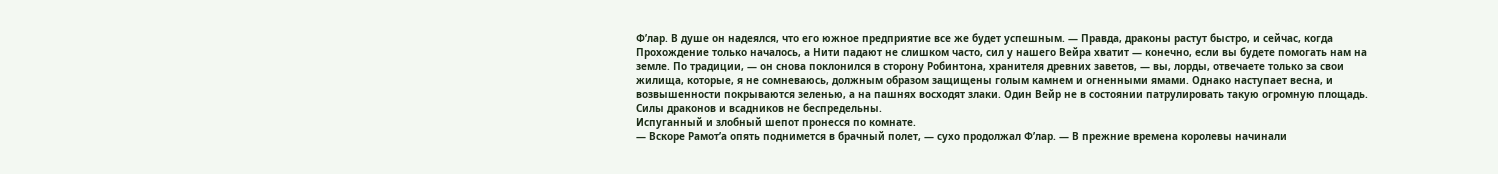Ф’лар. В душе он надеялся, что его южное предприятие все же будет успешным. — Правда, драконы растут быстро, и сейчас, когда Прохождение только началось, а Нити падают не слишком часто, сил у нашего Вейра хватит — конечно, если вы будете помогать нам на земле. По традиции, — он снова поклонился в сторону Робинтона, хранителя древних заветов, — вы, лорды, отвечаете только за свои жилища, которые, я не сомневаюсь, должным образом защищены голым камнем и огненными ямами. Однако наступает весна, и возвышенности покрываются зеленью, а на пашнях восходят злаки. Один Вейр не в состоянии патрулировать такую огромную площадь. Силы драконов и всадников не беспредельны.
Испуганный и злобный шепот пронесся по комнате.
— Вскоре Рамот’а опять поднимется в брачный полет, — сухо продолжал Ф’лар. — В прежние времена королевы начинали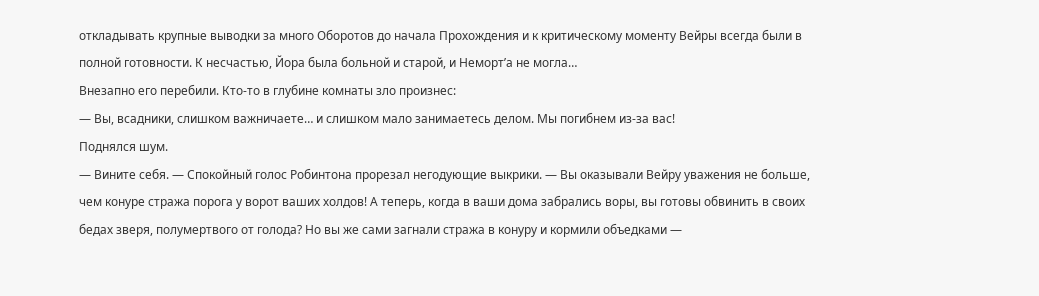откладывать крупные выводки за много Оборотов до начала Прохождения и к критическому моменту Вейры всегда были в полной готовности. К несчастью, Йора была больной и старой, и Неморт’а не могла…
Внезапно его перебили. Кто-то в глубине комнаты зло произнес:
— Вы, всадники, слишком важничаете… и слишком мало занимаетесь делом. Мы погибнем из-за вас!
Поднялся шум.
— Вините себя. — Спокойный голос Робинтона прорезал негодующие выкрики. — Вы оказывали Вейру уважения не больше, чем конуре стража порога у ворот ваших холдов! А теперь, когда в ваши дома забрались воры, вы готовы обвинить в своих бедах зверя, полумертвого от голода? Но вы же сами загнали стража в конуру и кормили объедками —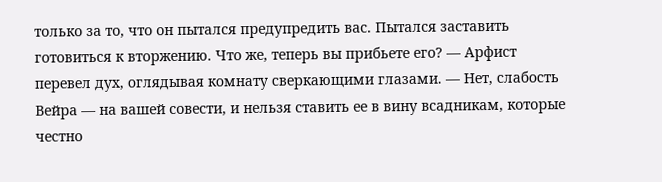только за то, что он пытался предупредить вас. Пытался заставить готовиться к вторжению. Что же, теперь вы прибьете его? — Арфист перевел дух, оглядывая комнату сверкающими глазами. — Нет, слабость Вейра — на вашей совести, и нельзя ставить ее в вину всадникам, которые честно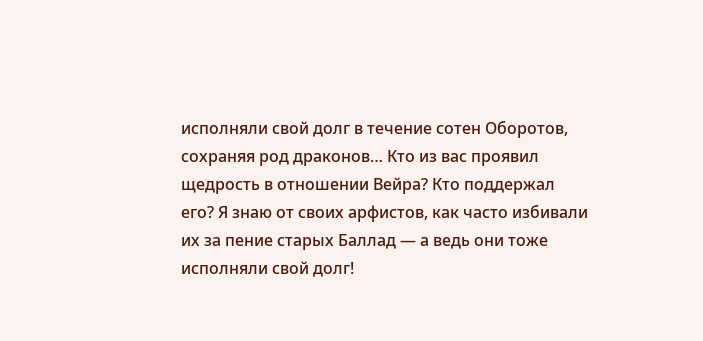исполняли свой долг в течение сотен Оборотов, сохраняя род драконов… Кто из вас проявил щедрость в отношении Вейра? Кто поддержал его? Я знаю от своих арфистов, как часто избивали их за пение старых Баллад — а ведь они тоже исполняли свой долг!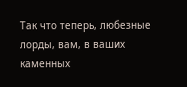Так что теперь, любезные лорды, вам, в ваших каменных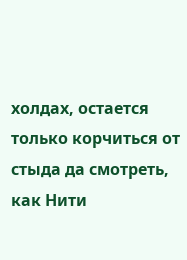холдах, остается только корчиться от стыда да смотреть, как Нити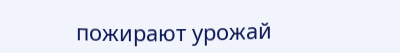пожирают урожай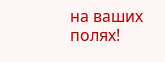на ваших полях!